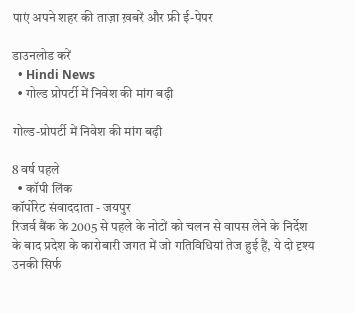पाएं अपने शहर की ताज़ा ख़बरें और फ्री ई-पेपर

डाउनलोड करें
  • Hindi News
  • गोल्ड प्रोपर्टी में निवेश की मांग बढ़ी

गोल्ड-प्रोपर्टी में निवेश की मांग बढ़ी

8 वर्ष पहले
  • कॉपी लिंक
कॉर्पोरेट संवाददाता - जयपुर
रिजर्व बैंक के 2005 से पहले के नोटों को चलन से वापस लेने के निर्देश के बाद प्रदेश के कारोबारी जगत में जो गतिविधियां तेज हुई हैं, ये दो दृश्य उनकी सिर्फ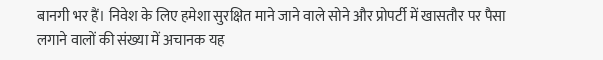बानगी भर हैं। निवेश के लिए हमेशा सुरक्षित माने जाने वाले सोने और प्रोपर्टी में खासतौर पर पैसा लगाने वालों की संख्या में अचानक यह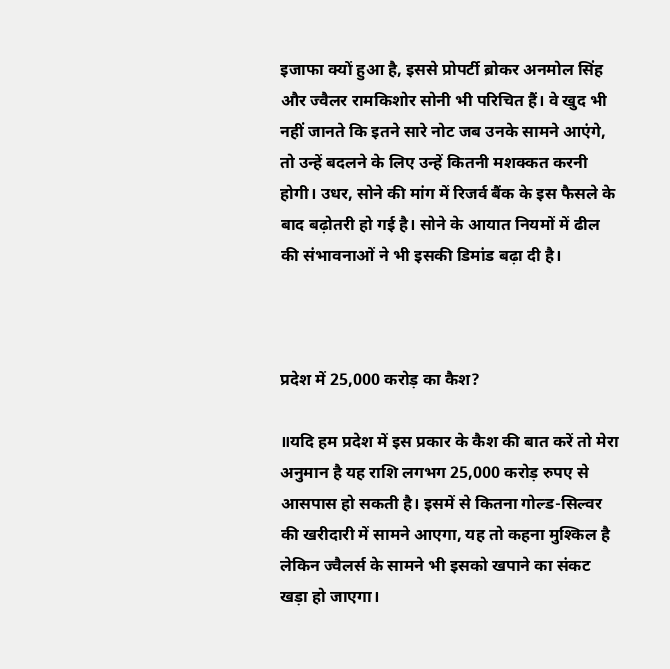इजाफा क्यों हुआ है, इससे प्रोपर्टी ब्रोकर अनमोल सिंह और ज्वैलर रामकिशोर सोनी भी परिचित हैं। वे खुद भी नहीं जानते कि इतने सारे नोट जब उनके सामने आएंगे, तो उन्हें बदलने के लिए उन्हें कितनी मशक्कत करनी होगी। उधर, सोने की मांग में रिजर्व बैंक के इस फैसले के बाद बढ़ोतरी हो गई है। सोने के आयात नियमों में ढील की संभावनाओं ने भी इसकी डिमांड बढ़ा दी है।



प्रदेश में 25,000 करोड़ का कैश?

॥यदि हम प्रदेश में इस प्रकार के कैश की बात करें तो मेरा अनुमान है यह राशि लगभग 25,000 करोड़ रुपए से आसपास हो सकती है। इसमें से कितना गोल्ड-सिल्वर की खरीदारी में सामने आएगा, यह तो कहना मुश्किल है लेकिन ज्वैलर्स के सामने भी इसको खपाने का संकट खड़ा हो जाएगा।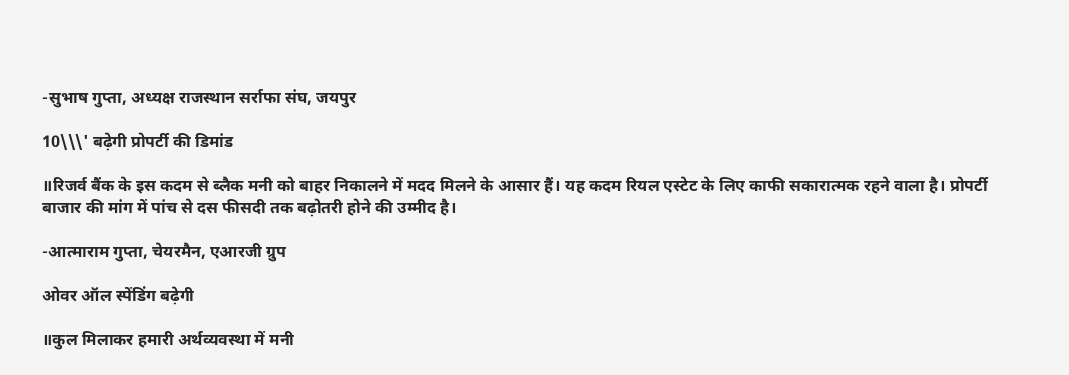-सुभाष गुप्ता, अध्यक्ष राजस्थान सर्राफा संघ, जयपुर

10\\\' बढ़ेगी प्रोपर्टी की डिमांड

॥रिजर्व बैंक के इस कदम से ब्लैक मनी को बाहर निकालने में मदद मिलने के आसार हैं। यह कदम रियल एस्टेट के लिए काफी सकारात्मक रहने वाला है। प्रोपर्टी बाजार की मांग में पांच से दस फीसदी तक बढ़ोतरी होने की उम्मीद है।

-आत्माराम गुप्ता, चेयरमैन, एआरजी ग्रुप

ओवर ऑल स्पेंडिंग बढ़ेगी

॥कुल मिलाकर हमारी अर्थव्यवस्था में मनी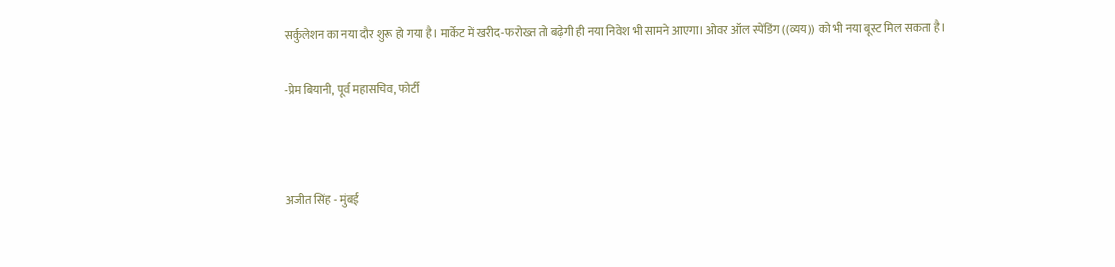सर्कुलेशन का नया दौर शुरू हो गया है। मार्केट में खरीद-फरोख्त तो बढ़ेगी ही नया निवेश भी सामने आएगा। ओवर ऑल स्पेंडिंग ((व्यय)) को भी नया बूस्ट मिल सकता है।

-प्रेम बियानी, पूर्व महासचिव, फोर्टी



अजीत सिंह - मुंबई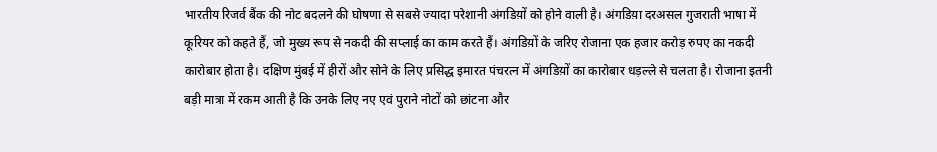भारतीय रिजर्व बैंक की नोट बदलने की घोषणा से सबसे ज्यादा परेशानी अंगडिय़ों को होने वाली है। अंगडिय़ा दरअसल गुजराती भाषा में कूरियर को कहते हैं, जो मुख्य रूप से नकदी की सप्लाई का काम करते हैं। अंगडिय़ों के जरिए रोजाना एक हजार करोड़ रुपए का नकदी कारोबार होता है। दक्षिण मुंबई में हीरों और सोने के लिए प्रसिद्ध इमारत पंचरत्न में अंगडिय़ों का कारोबार धड़ल्ले से चलता है। रोजाना इतनी बड़ी मात्रा में रकम आती है कि उनके लिए नए एवं पुराने नोटों को छांटना और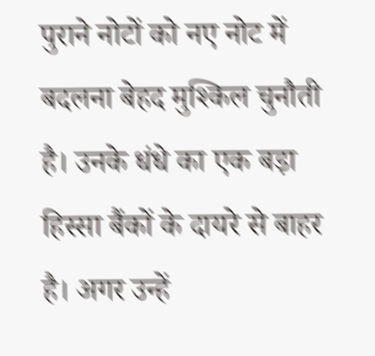पुराने नोटों को नए नोट में बदलना बेहद मुश्किल चुनौती है। उनके धंधे का एक बड़ा हिस्सा बैंकों के दायरे से बाहर है। अगर उन्हें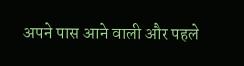अपने पास आने वाली और पहले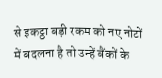से इकट्ठा बड़ी रकम को नए नोटों में बदलना है तो उन्हें बैंकों के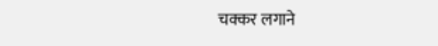चक्कर लगाने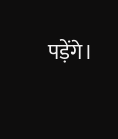पड़ेंगे।